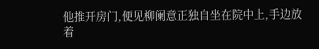他推开房门,便见柳阑意正独自坐在院中上,手边放着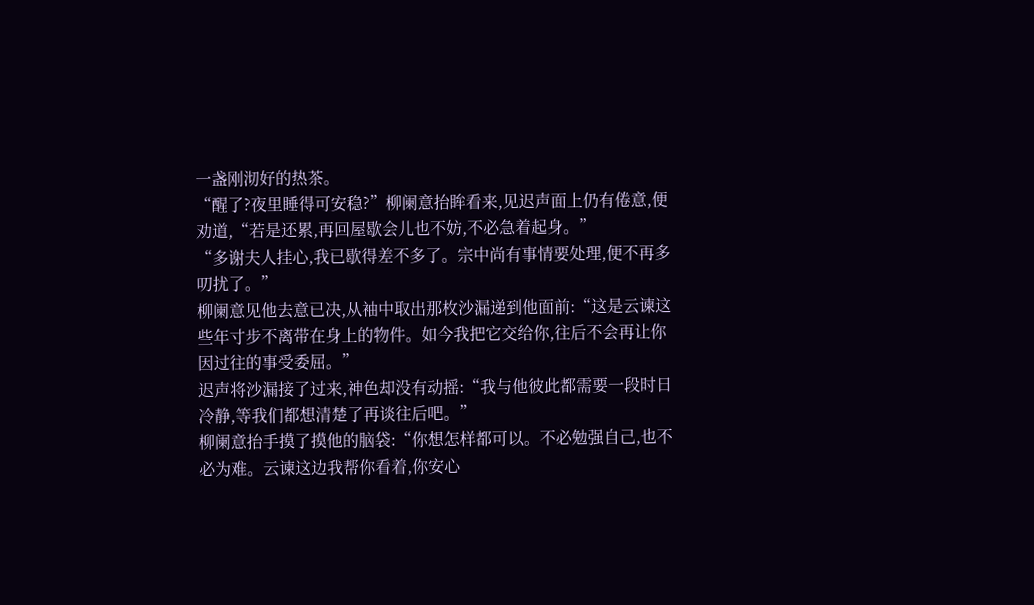一盏刚沏好的热茶。
“醒了?夜里睡得可安稳?”柳阑意抬眸看来,见迟声面上仍有倦意,便劝道,“若是还累,再回屋歇会儿也不妨,不必急着起身。”
“多谢夫人挂心,我已歇得差不多了。宗中尚有事情要处理,便不再多叨扰了。”
柳阑意见他去意已决,从袖中取出那枚沙漏递到他面前:“这是云谏这些年寸步不离带在身上的物件。如今我把它交给你,往后不会再让你因过往的事受委屈。”
迟声将沙漏接了过来,神色却没有动摇:“我与他彼此都需要一段时日冷静,等我们都想清楚了再谈往后吧。”
柳阑意抬手摸了摸他的脑袋:“你想怎样都可以。不必勉强自己,也不必为难。云谏这边我帮你看着,你安心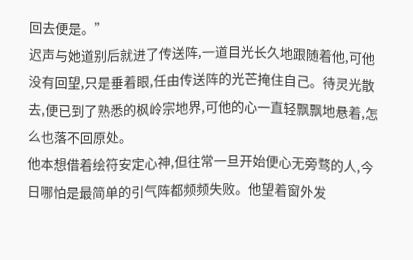回去便是。”
迟声与她道别后就进了传送阵,一道目光长久地跟随着他,可他没有回望,只是垂着眼,任由传送阵的光芒掩住自己。待灵光散去,便已到了熟悉的枫岭宗地界,可他的心一直轻飘飘地悬着,怎么也落不回原处。
他本想借着绘符安定心神,但往常一旦开始便心无旁骛的人,今日哪怕是最简单的引气阵都频频失败。他望着窗外发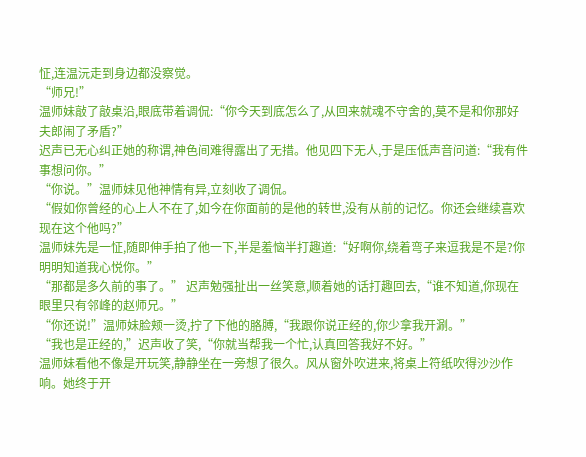怔,连温沅走到身边都没察觉。
“师兄!”
温师妹敲了敲桌沿,眼底带着调侃:“你今天到底怎么了,从回来就魂不守舍的,莫不是和你那好夫郎闹了矛盾?”
迟声已无心纠正她的称谓,神色间难得露出了无措。他见四下无人,于是压低声音问道:“我有件事想问你。”
“你说。”温师妹见他神情有异,立刻收了调侃。
“假如你曾经的心上人不在了,如今在你面前的是他的转世,没有从前的记忆。你还会继续喜欢现在这个他吗?”
温师妹先是一怔,随即伸手拍了他一下,半是羞恼半打趣道:“好啊你,绕着弯子来逗我是不是?你明明知道我心悦你。”
“那都是多久前的事了。” 迟声勉强扯出一丝笑意,顺着她的话打趣回去,“谁不知道,你现在眼里只有邻峰的赵师兄。”
“你还说!”温师妹脸颊一烫,拧了下他的胳膊,“我跟你说正经的,你少拿我开涮。”
“我也是正经的,”迟声收了笑,“你就当帮我一个忙,认真回答我好不好。”
温师妹看他不像是开玩笑,静静坐在一旁想了很久。风从窗外吹进来,将桌上符纸吹得沙沙作响。她终于开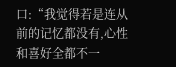口:“我觉得若是连从前的记忆都没有,心性和喜好全都不一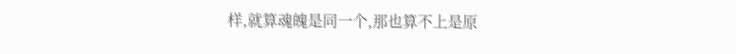样,就算魂魄是同一个,那也算不上是原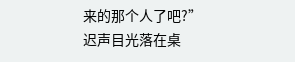来的那个人了吧?”
迟声目光落在桌